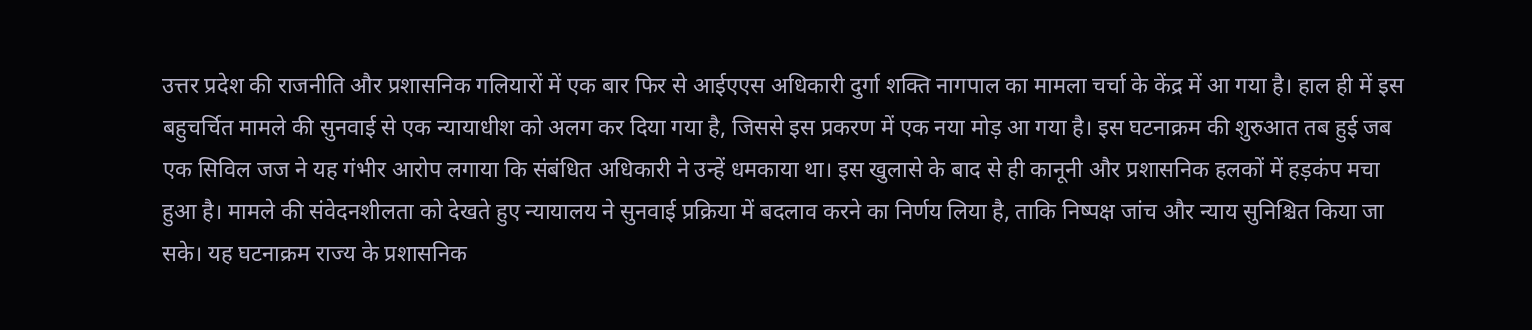उत्तर प्रदेश की राजनीति और प्रशासनिक गलियारों में एक बार फिर से आईएएस अधिकारी दुर्गा शक्ति नागपाल का मामला चर्चा के केंद्र में आ गया है। हाल ही में इस बहुचर्चित मामले की सुनवाई से एक न्यायाधीश को अलग कर दिया गया है, जिससे इस प्रकरण में एक नया मोड़ आ गया है। इस घटनाक्रम की शुरुआत तब हुई जब एक सिविल जज ने यह गंभीर आरोप लगाया कि संबंधित अधिकारी ने उन्हें धमकाया था। इस खुलासे के बाद से ही कानूनी और प्रशासनिक हलकों में हड़कंप मचा हुआ है। मामले की संवेदनशीलता को देखते हुए न्यायालय ने सुनवाई प्रक्रिया में बदलाव करने का निर्णय लिया है, ताकि निष्पक्ष जांच और न्याय सुनिश्चित किया जा सके। यह घटनाक्रम राज्य के प्रशासनिक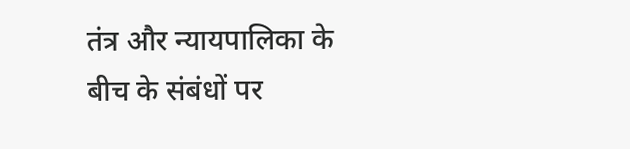तंत्र और न्यायपालिका के बीच के संबंधों पर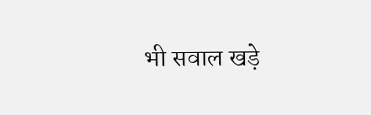भी सवाल खड़े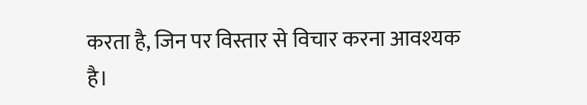करता है, जिन पर विस्तार से विचार करना आवश्यक है।